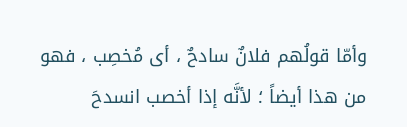وأمّا قولُهم فلانٌ سادحٌ ، أى مُخصِب ، فهو من هذا أيضاً ؛ لأنَّه إذا أخصب انسدحَ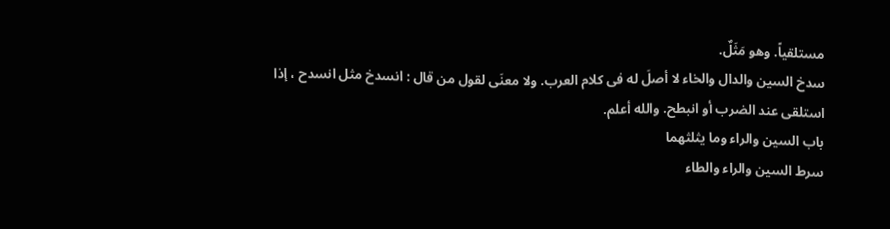مستلقياً. وهو مَثَلٌ.
سدخ السين والدال والخاء لا أصلَ له فى كلام العرب. ولا معنَى لقول من قال : انسدخ مثل انسدح ، إذا استلقى عند الضرب أو انبطح. والله أعلم.
باب السين والراء وما يثلثهما
سرط السين والراء والطاء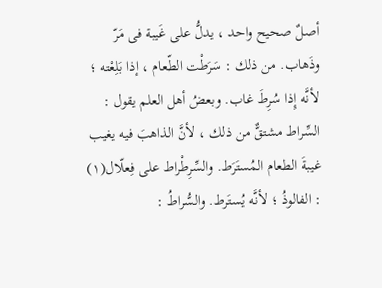أصلٌ صحيح واحد ، يدلُّ على غَيبة فى مَرّ وذَهاب. من ذلك : سَرَطْت الطّعام ، إذا بَلِعْته ؛ لأنَّه إِذا سُرِطَ غاب. وبعضُ أهل العلم يقول : السِّراط مشتقٌّ من ذلك ، لأنَّ الذاهبَ فيه يغيب غيبةَ الطعام المُستَرَط. والسِّرِطْراط على فِعلّال(١) : الفالوذُ ؛ لأنَّه يُستَرط. والسُّراطُ :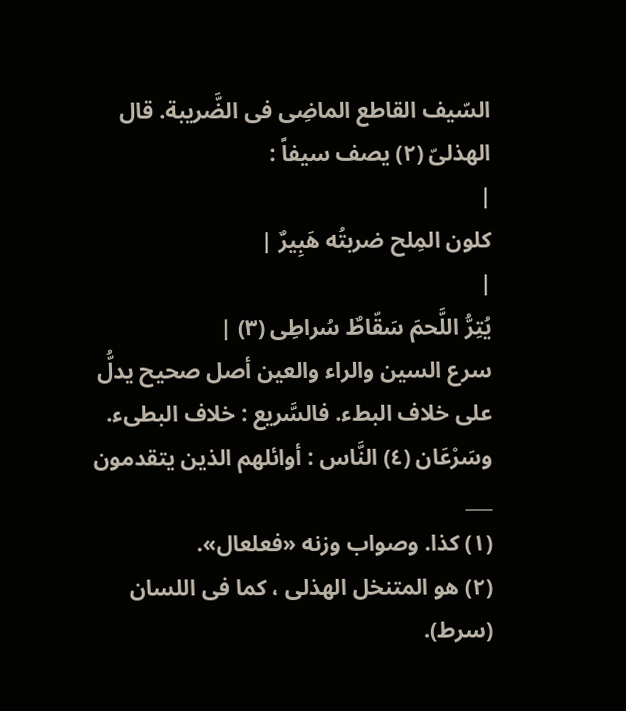السّيف القاطع الماضِى فى الضَّريبة. قال الهذلىّ (٢) يصف سيفاً :
|
كلون المِلح ضربتُه هَبِيرٌ |
|
يُتِرُّ اللَّحمَ سَقّاطٌ سُراطِى (٣) |
سرع السين والراء والعين أصل صحيح يدلُّ على خلاف البطء. فالسَّريع : خلاف البطىء. وسَرْعَان (٤) النَّاس : أوائلهم الذين يتقدمون
___
(١) كذا. وصواب وزنه «فعلعال».
(٢) هو المتنخل الهذلى ، كما فى اللسان (سرط).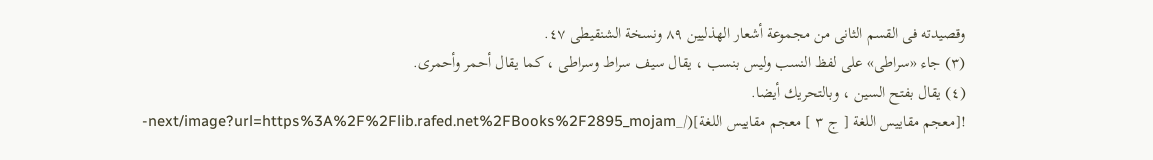وقصيدته فى القسم الثانى من مجموعة أشعار الهذليين ٨٩ ونسخة الشنقيطى ٤٧.
(٣) جاء «سراطى» على لفظ النسب وليس بنسب ، يقال سيف سراط وسراطى ، كما يقال أحمر وأحمرى.
(٤) يقال بفتح السين ، وبالتحريك أيضا.
![معجم مقاييس اللغة [ ج ٣ ] معجم مقاييس اللغة](/_next/image?url=https%3A%2F%2Flib.rafed.net%2FBooks%2F2895_mojam-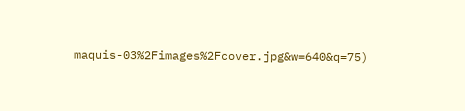maquis-03%2Fimages%2Fcover.jpg&w=640&q=75)